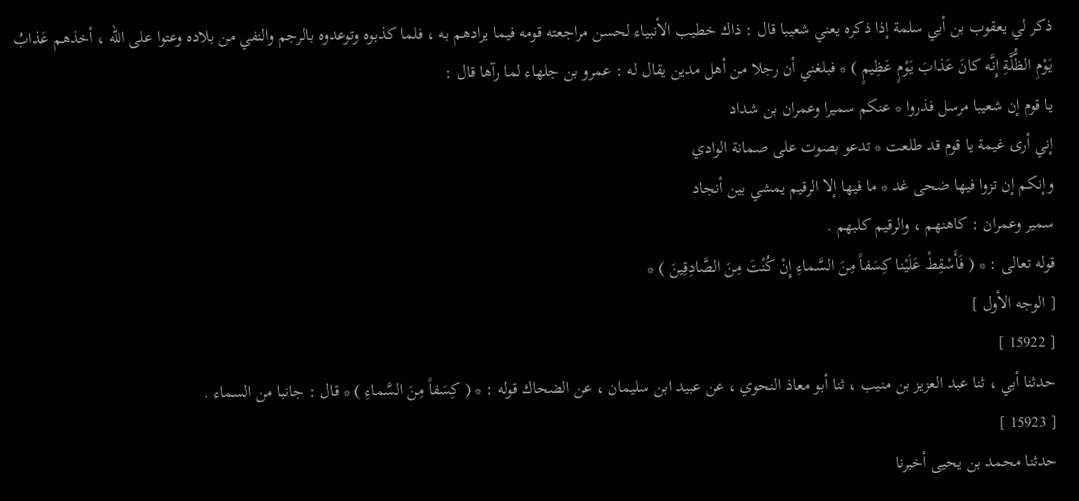ذكر لي يعقوب بن أبي سلمة إذا ذكره يعني شعيبا قال : ذاك خطيب الأنبياء لحسن مراجعته قومه فيما يرادهم به ، فلما كذبوه وتوعدوه بالرجم والنفي من بلاده وعتوا على الله ، أخذهم عَذابُ يَوْمِ الظُّلَّةِ إِنَّه كانَ عَذابَ يَوْمٍ عَظِيمٍ ) * فبلغني أن رجلا من أهل مدين يقال له : عمرو بن جلهاء لما رآها قال :
يا قوم إن شعيبا مرسل فذروا * عنكم سميرا وعمران بن شداد
إني أرى غيمة يا قوم قد طلعت * تدعو بصوت على صمانة الوادي
وإنكم إن تزوا فيها ضحى غد * ما فيها إلا الرقيم يمشي بين أنجاد
سمير وعمران : كاهنهم ، والرقيم كلبهم .
قوله تعالى : * ( فَأَسْقِطْ عَلَيْنا كِسَفاً مِنَ السَّماءِ إِنْ كُنْتَ مِنَ الصَّادِقِينَ ) *
[ الوجه الأول ]
[ 15922 ]
حدثنا أبي ، ثنا عبد العزيز بن منيب ، ثنا أبو معاذ النحوي ، عن عبيد ابن سليمان ، عن الضحاك قوله : * ( كِسَفاً مِنَ السَّماءِ ) * قال : جانبا من السماء .
[ 15923 ]
حدثنا محمد بن يحيى أخبرنا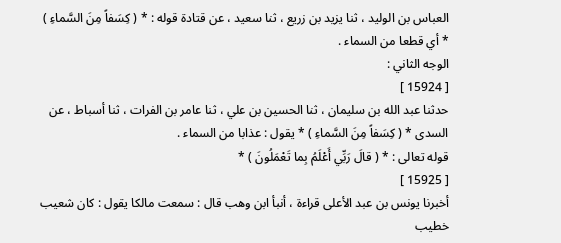العباس بن الوليد ، ثنا يزيد بن زريع ، ثنا سعيد ، عن قتادة قوله : * ( كِسَفاً مِنَ السَّماءِ ) * أي قطعا من السماء .
الوجه الثاني :
[ 15924 ]
حدثنا عبد الله بن سليمان ، ثنا الحسين بن علي ، ثنا عامر بن الفرات ، ثنا أسباط ، عن السدى * ( كِسَفاً مِنَ السَّماءِ ) * يقول : عذابا من السماء .
قوله تعالى : * ( قالَ رَبِّي أَعْلَمُ بِما تَعْمَلُونَ ) *
[ 15925 ]
أخبرنا يونس بن عبد الأعلى قراءة ، أنبأ ابن وهب قال : سمعت مالكا يقول : كان شعيب خطيب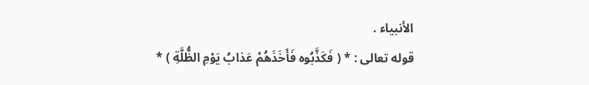الأنبياء .
قوله تعالى : * ( فَكَذَّبُوه فَأَخَذَهُمْ عَذابُ يَوْمِ الظُّلَّةِ ) *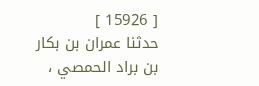[ 15926 ]
حدثنا عمران بن بكار بن براد الحمصي ،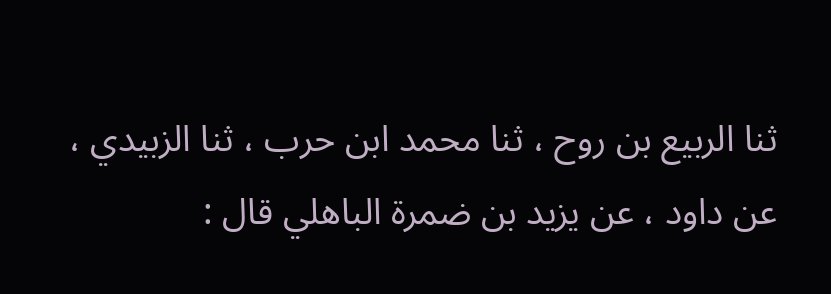ثنا الربيع بن روح ، ثنا محمد ابن حرب ، ثنا الزبيدي ، عن داود ، عن يزيد بن ضمرة الباهلي قال :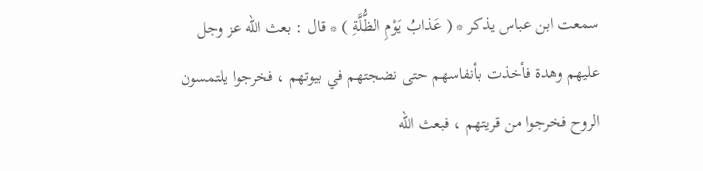سمعت ابن عباس يذكر * ( عَذابُ يَوْمِ الظُّلَّةِ ) * قال : بعث الله عز وجل عليهم وهدة فأخذت بأنفاسهم حتى نضجتهم في بيوتهم ، فخرجوا يلتمسون الروح فخرجوا من قريتهم ، فبعث الله